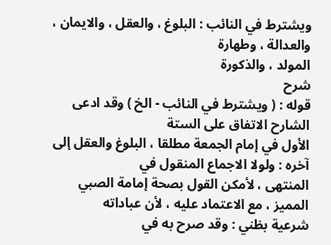ويشترط في النائب : البلوغ ، والعقل ، والايمان ، والعدالة ، وطهارة
المولد ، والذكورة
شرح
قوله : ( ويشترط في النائب - الخ ) وقد ادعى الشارح الاتفاق على الستة
الأول في إمام الجمعة مطلقا ، البلوغ والعقل إلى آخره : ولولا الاجماع المنقول في
المنتهى ، لأمكن القول بصحة إمامة الصبي المميز ، مع الاعتماد عليه ، لأن عباداته
شرعية بظني : وقد صرح به في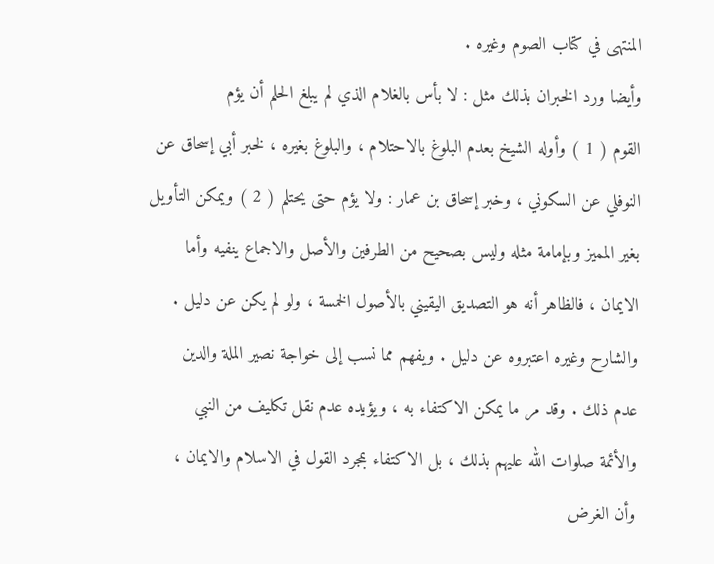المنتهى في كتاب الصوم وغيره .
وأيضا ورد الخبران بذلك مثل : لا بأس بالغلام الذي لم يبلغ الحلم أن يؤم
القوم ( 1 ) وأوله الشيخ بعدم البلوغ بالاحتلام ، والبلوغ بغيره ، لخبر أبي إسحاق عن
النوفلي عن السكوني ، وخبر إسحاق بن عمار : ولا يؤم حتى يحتلم ( 2 ) ويمكن التأويل
بغير المميز وبإمامة مثله وليس بصحيح من الطرفين والأصل والاجماع ينفيه وأما
الايمان ، فالظاهر أنه هو التصديق اليقيني بالأصول الخمسة ، ولو لم يكن عن دليل .
والشارح وغيره اعتبروه عن دليل . ويفهم مما نسب إلى خواجة نصير الملة والدين
عدم ذلك . وقد مر ما يمكن الاكتفاء به ، ويؤيده عدم نقل تكليف من النبي
والأئمة صلوات الله عليهم بذلك ، بل الاكتفاء بمجرد القول في الاسلام والايمان ،
وأن الغرض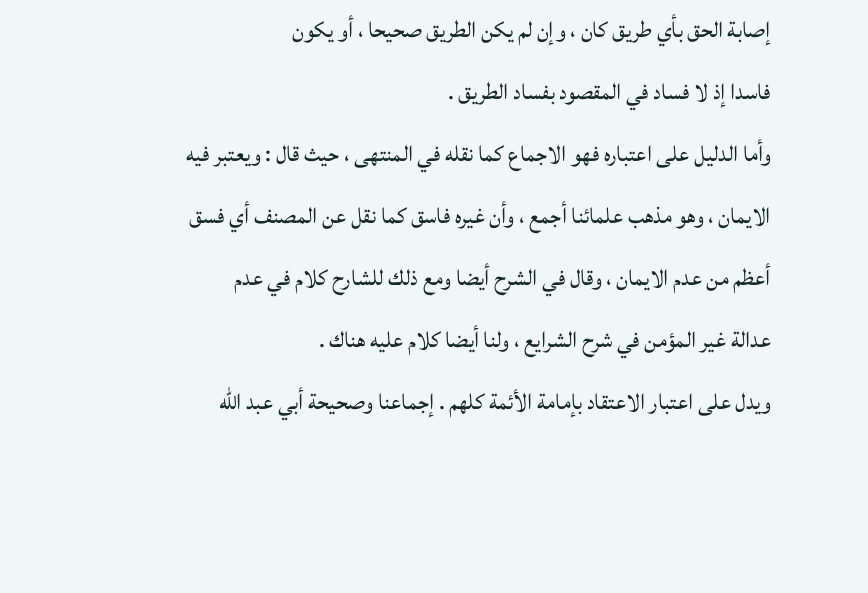إصابة الحق بأي طريق كان ، وإن لم يكن الطريق صحيحا ، أو يكون
فاسدا إذ لا فساد في المقصود بفساد الطريق .
وأما الدليل على اعتباره فهو الاجماع كما نقله في المنتهى ، حيث قال : ويعتبر فيه
الايمان ، وهو مذهب علمائنا أجمع ، وأن غيره فاسق كما نقل عن المصنف أي فسق
أعظم من عدم الايمان ، وقال في الشرح أيضا ومع ذلك للشارح كلام في عدم
عدالة غير المؤمن في شرح الشرايع ، ولنا أيضا كلام عليه هناك .
ويدل على اعتبار الاعتقاد بإمامة الأئمة كلهم . إجماعنا وصحيحة أبي عبد الله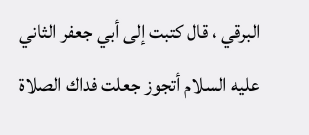البرقي ، قال كتبت إلى أبي جعفر الثاني عليه السلام أتجوز جعلت فداك الصلاة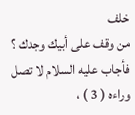خلف
من وقف على أبيك وجدك ؟ فأجاب عليه السلام لا تصل وراءه ( 3 ) ،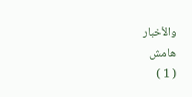والأخبار
هامش
( 1 )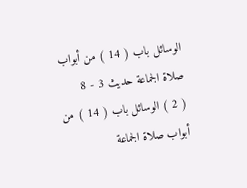الوسائل باب ( 14 ) من أبواب صلاة الجماعة حديث 3 - 8
( 2 ) الوسائل باب ( 14 ) من أبواب صلاة الجماعة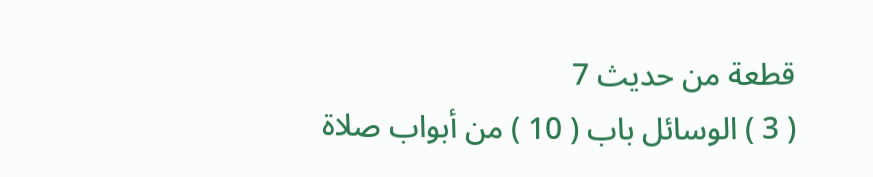قطعة من حديث 7
( 3 ) الوسائل باب ( 10 ) من أبواب صلاة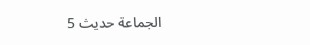الجماعة حديث 5